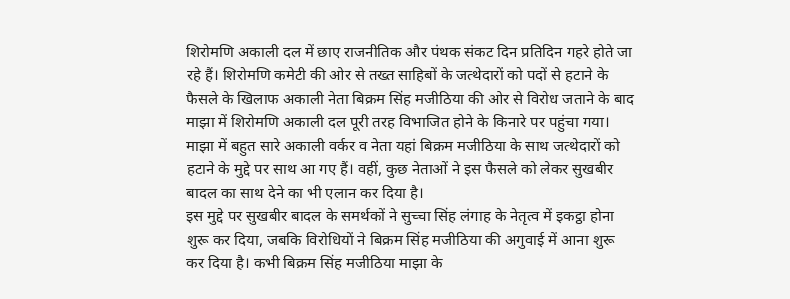शिरोमणि अकाली दल में छाए राजनीतिक और पंथक संकट दिन प्रतिदिन गहरे होते जा रहे हैं। शिरोमणि कमेटी की ओर से तख्त साहिबों के जत्थेदारों को पदों से हटाने के फैसले के खिलाफ अकाली नेता बिक्रम सिंह मजीठिया की ओर से विरोध जताने के बाद माझा में शिरोमणि अकाली दल पूरी तरह विभाजित होने के किनारे पर पहुंचा गया।
माझा में बहुत सारे अकाली वर्कर व नेता यहां बिक्रम मजीठिया के साथ जत्थेदारों को हटाने के मुद्दे पर साथ आ गए हैं। वहीं, कुछ नेताओं ने इस फैसले को लेकर सुखबीर बादल का साथ देने का भी एलान कर दिया है।
इस मुद्दे पर सुखबीर बादल के समर्थकों ने सुच्चा सिंह लंगाह के नेतृत्व में इकट्ठा होना शुरू कर दिया, जबकि विरोधियों ने बिक्रम सिंह मजीठिया की अगुवाई में आना शुरू कर दिया है। कभी बिक्रम सिंह मजीठिया माझा के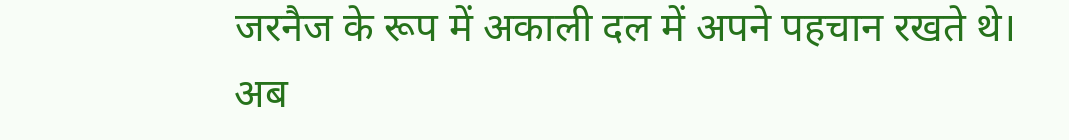जरनैज के रूप में अकाली दल में अपने पहचान रखते थे।
अब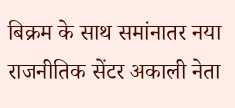बिक्रम के साथ समांनातर नया राजनीतिक सेंटर अकाली नेता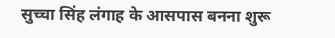सुच्चा सिंह लंगाह के आसपास बनना शुरू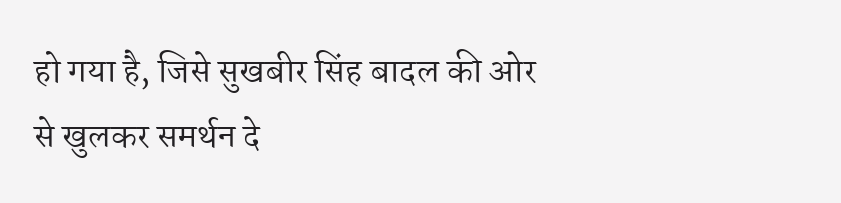हो गया है, जिसे सुखबीर सिंह बादल की ओर से खुलकर समर्थन दे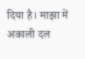दिया है। माझा में अकाली दल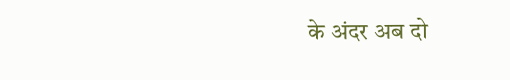के अंदर अब दो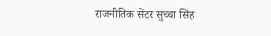राजनीतिक सेंटर सुच्चा सिंह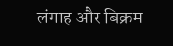लंगाह और बिक्रम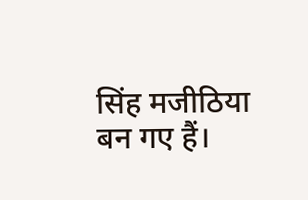सिंह मजीठिया बन गए हैं।